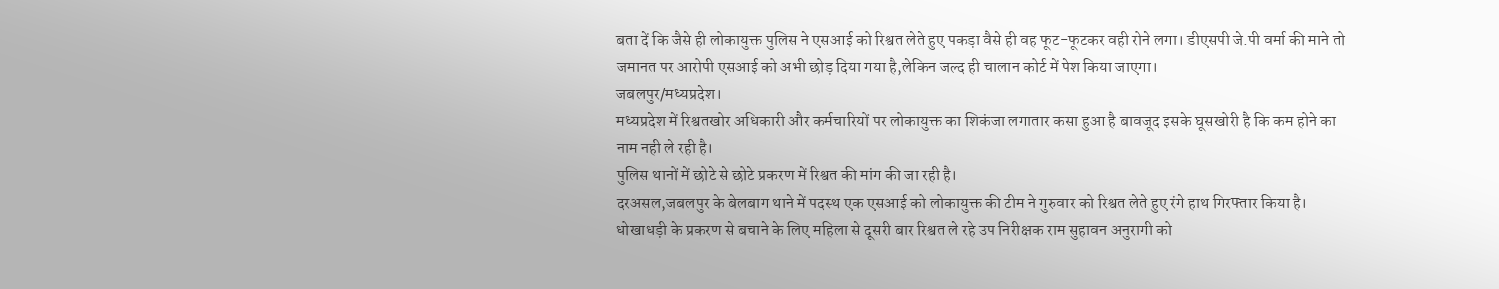बता दें कि जैसे ही लोकायुक्त पुलिस ने एसआई को रिश्वत लेते हुए पकड़ा वैसे ही वह फूट-फूटकर वही रोने लगा। डीएसपी जे.पी वर्मा की माने तो जमानत पर आरोपी एसआई को अभी छोड़ दिया गया है,लेकिन जल्द ही चालान कोर्ट में पेश किया जाएगा।
जबलपुर/मध्यप्रदेश।
मध्यप्रदेश में रिश्वतखोर अधिकारी और कर्मचारियों पर लोकायुक्त का शिकंजा लगातार कसा हुआ है बावजूद इसके घूसखोरी है कि कम होने का नाम नही ले रही है।
पुलिस थानों में छोटे से छोटे प्रकरण में रिश्वत की मांग की जा रही है।
दरअसल,जबलपुर के बेलबाग थाने में पदस्थ एक एसआई को लोकायुक्त की टीम ने गुरुवार को रिश्वत लेते हुए रंगे हाथ गिरफ्तार किया है। धोखाधड़ी के प्रकरण से बचाने के लिए महिला से दूसरी बार रिश्वत ले रहे उप निरीक्षक राम सुहावन अनुरागी को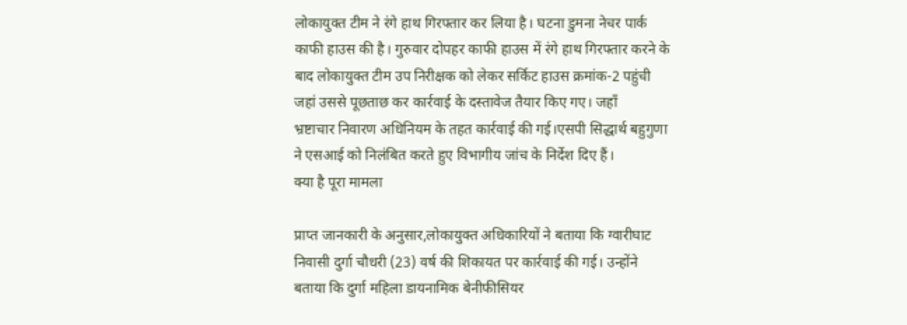लोकायुक्त टीम ने रंगे हाथ गिरफ्तार कर लिया है। घटना डुमना नेचर पार्क काफी हाउस की है। गुरुवार दोपहर काफी हाउस में रंगे हाथ गिरफ्तार करने के बाद लोकायुक्त टीम उप निरीक्षक को लेकर सर्किट हाउस क्रमांक-2 पहुंची जहां उससे पूछताछ कर कार्रवाई के दस्तावेज तैयार किए गए। जहाँ
भ्रष्टाचार निवारण अधिनियम के तहत कार्रवाई की गई।एसपी सिद्धार्थ बहुगुणा ने एसआई को निलंबित करते हुए विभागीय जांच के निर्देश दिए हैं।
क्या है पूरा मामला

प्राप्त जानकारी के अनुसार,लोकायुक्त अधिकारियों ने बताया कि ग्वारीघाट निवासी दुर्गा चौधरी (23) वर्ष की शिकायत पर कार्रवाई की गई। उन्होंने बताया कि दुर्गा महिला डायनामिक बेनीफीसियर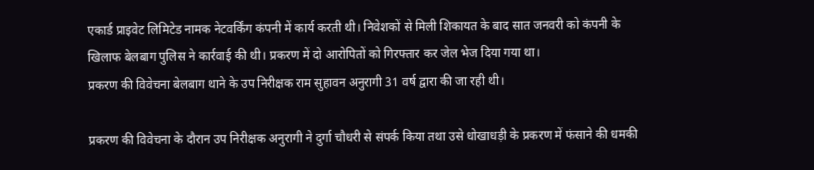एकार्ड प्राइवेट लिमिटेड नामक नेटवर्किंग कंपनी में कार्य करती थी। निवेशकों से मिली शिकायत के बाद सात जनवरी को कंपनी के खिलाफ बेलबाग पुलिस ने कार्रवाई की थी। प्रकरण में दो आरोपितों को गिरफ्तार कर जेल भेज दिया गया था।
प्रकरण की विवेचना बेलबाग थाने के उप निरीक्षक राम सुहावन अनुरागी 31 वर्ष द्वारा की जा रही थी।

प्रकरण की विवेचना के दौरान उप निरीक्षक अनुरागी ने दुर्गा चौधरी से संपर्क किया तथा उसे धोखाधड़ी के प्रकरण में फंसाने की धमकी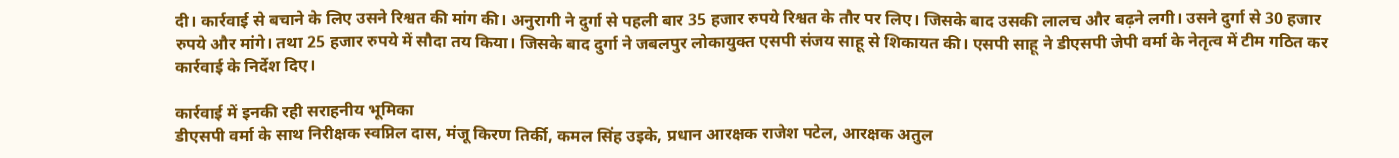दी। कार्रवाई से बचाने के लिए उसने रिश्वत की मांग की। अनुरागी ने दुर्गा से पहली बार 35 हजार रुपये रिश्वत के तौर पर लिए। जिसके बाद उसकी लालच और बढ़ने लगी। उसने दुर्गा से 30 हजार रुपये और मांगे। तथा 25 हजार रुपये में सौदा तय किया। जिसके बाद दुर्गा ने जबलपुर लोकायुक्त एसपी संजय साहू से शिकायत की। एसपी साहू ने डीएसपी जेपी वर्मा के नेतृत्व में टीम गठित कर कार्रवाई के निर्देश दिए।

कार्रवाई में इनकी रही सराहनीय भूमिका
डीएसपी वर्मा के साथ निरीक्षक स्वप्निल दास, मंजू किरण तिर्की, कमल सिंह उइके, प्रधान आरक्षक राजेश पटेल, आरक्षक अतुल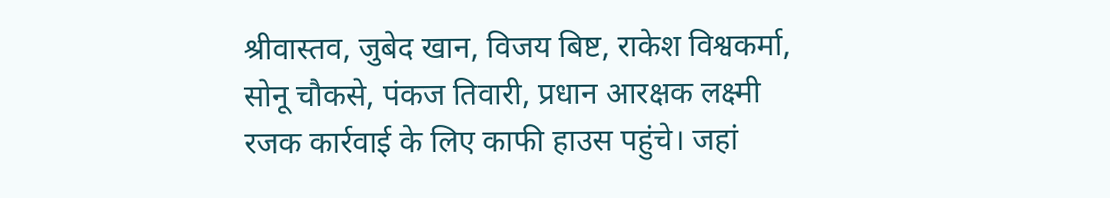श्रीवास्तव, जुबेद खान, विजय बिष्ट, राकेश विश्वकर्मा, सोनू चौकसे, पंकज तिवारी, प्रधान आरक्षक लक्ष्मी रजक कार्रवाई के लिए काफी हाउस पहुंचे। जहां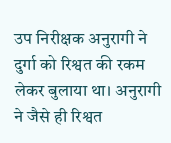उप निरीक्षक अनुरागी ने दुर्गा को रिश्वत की रकम लेकर बुलाया था। अनुरागी ने जैसे ही रिश्वत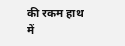की रकम हाथ में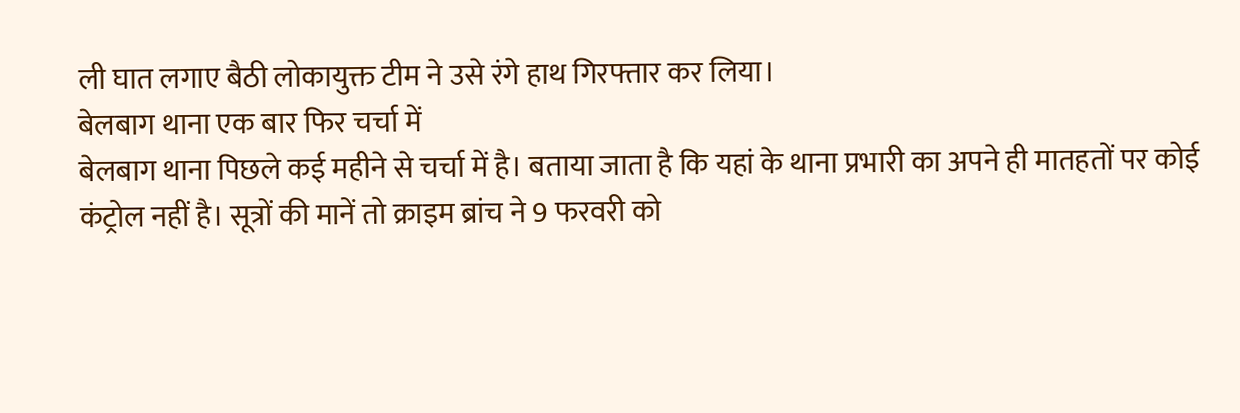ली घात लगाए बैठी लोकायुक्त टीम ने उसे रंगे हाथ गिरफ्तार कर लिया।
बेलबाग थाना एक बार फिर चर्चा में
बेलबाग थाना पिछले कई महीने से चर्चा में है। बताया जाता है कि यहां के थाना प्रभारी का अपने ही मातहतों पर कोई कंट्रोल नहीं है। सूत्रों की मानें तो क्राइम ब्रांच ने 9 फरवरी को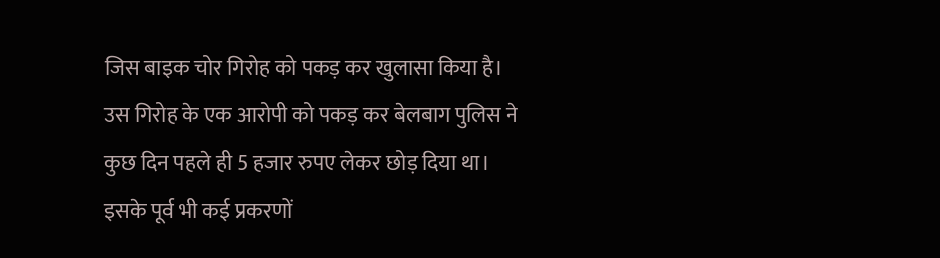जिस बाइक चोर गिरोह को पकड़ कर खुलासा किया है। उस गिरोह के एक आरोपी को पकड़ कर बेलबाग पुलिस ने कुछ दिन पहले ही 5 हजार रुपए लेकर छोड़ दिया था। इसके पूर्व भी कई प्रकरणों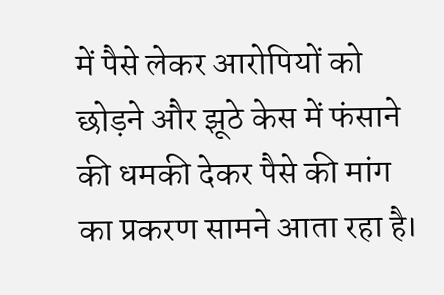में पैसे लेकर आरोपियों को छोड़ने और झूठे केस में फंसाने की धमकी देकर पैसे की मांग का प्रकरण सामने आता रहा है।